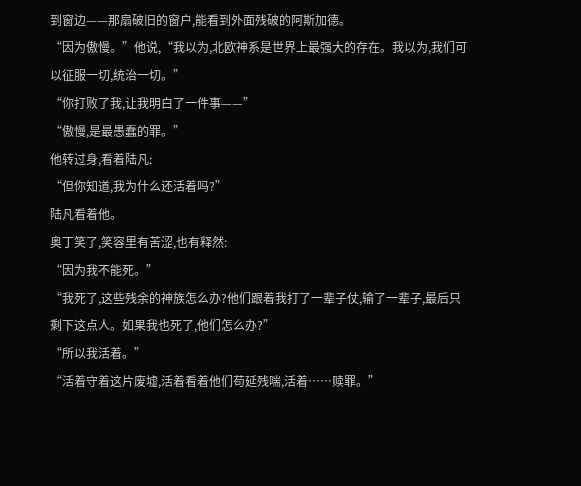到窗边——那扇破旧的窗户,能看到外面残破的阿斯加德。
“因为傲慢。”他说,“我以为,北欧神系是世界上最强大的存在。我以为,我们可以征服一切,统治一切。”
“你打败了我,让我明白了一件事——”
“傲慢,是最愚蠢的罪。”
他转过身,看着陆凡:
“但你知道,我为什么还活着吗?”
陆凡看着他。
奥丁笑了,笑容里有苦涩,也有释然:
“因为我不能死。”
“我死了,这些残余的神族怎么办?他们跟着我打了一辈子仗,输了一辈子,最后只剩下这点人。如果我也死了,他们怎么办?”
“所以我活着。”
“活着守着这片废墟,活着看着他们苟延残喘,活着……赎罪。”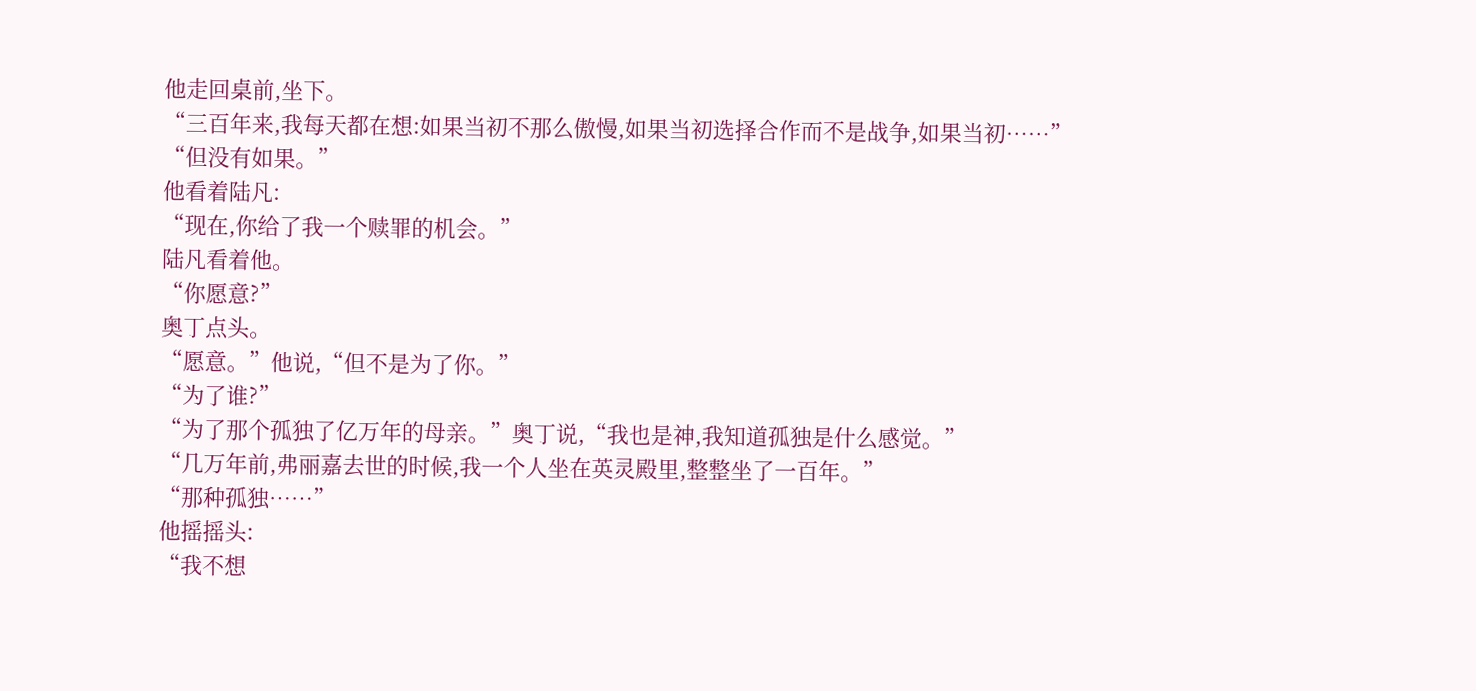他走回桌前,坐下。
“三百年来,我每天都在想:如果当初不那么傲慢,如果当初选择合作而不是战争,如果当初……”
“但没有如果。”
他看着陆凡:
“现在,你给了我一个赎罪的机会。”
陆凡看着他。
“你愿意?”
奥丁点头。
“愿意。”他说,“但不是为了你。”
“为了谁?”
“为了那个孤独了亿万年的母亲。”奥丁说,“我也是神,我知道孤独是什么感觉。”
“几万年前,弗丽嘉去世的时候,我一个人坐在英灵殿里,整整坐了一百年。”
“那种孤独……”
他摇摇头:
“我不想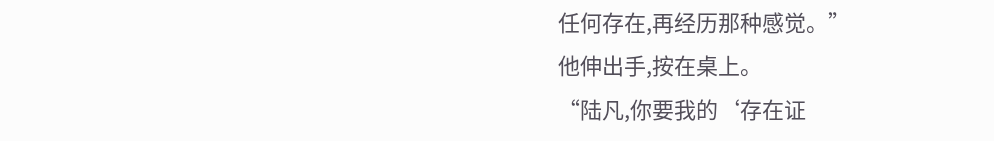任何存在,再经历那种感觉。”
他伸出手,按在桌上。
“陆凡,你要我的‘存在证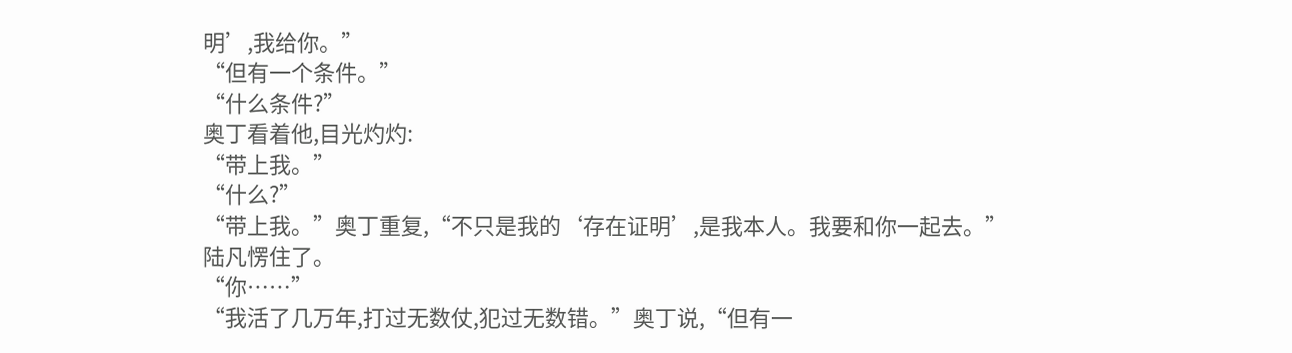明’,我给你。”
“但有一个条件。”
“什么条件?”
奥丁看着他,目光灼灼:
“带上我。”
“什么?”
“带上我。”奥丁重复,“不只是我的‘存在证明’,是我本人。我要和你一起去。”
陆凡愣住了。
“你……”
“我活了几万年,打过无数仗,犯过无数错。”奥丁说,“但有一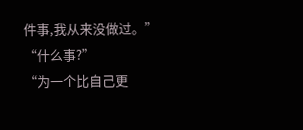件事,我从来没做过。”
“什么事?”
“为一个比自己更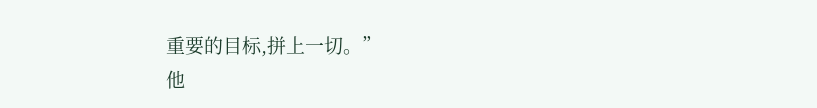重要的目标,拼上一切。”
他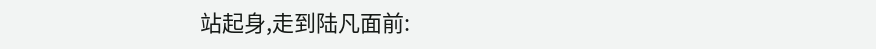站起身,走到陆凡面前: